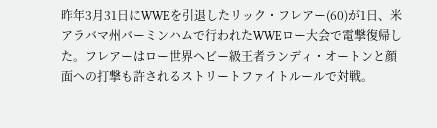昨年3月31日にWWEを引退したリック・フレアー(60)が1日、米アラバマ州バーミンハムで行われたWWEロー大会で電撃復帰した。フレアーはロー世界ヘビー級王者ランディ・オートンと顔面への打撃も許されるストリートファイトルールで対戦。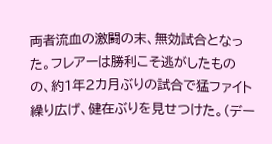両者流血の激闘の末、無効試合となった。フレアーは勝利こそ逃がしたものの、約1年2カ月ぶりの試合で猛ファイト繰り広げ、健在ぶりを見せつけた。(デー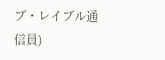ブ・レイブル通信員)